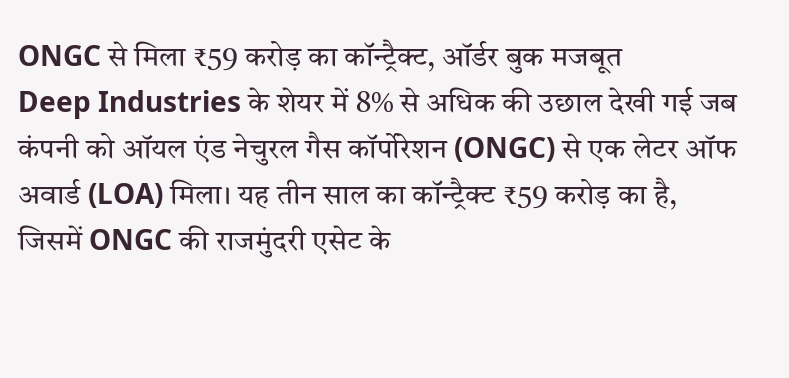ONGC से मिला ₹59 करोड़ का कॉन्ट्रैक्ट, ऑर्डर बुक मजबूत
Deep Industries के शेयर में 8% से अधिक की उछाल देखी गई जब कंपनी को ऑयल एंड नेचुरल गैस कॉर्पोरेशन (ONGC) से एक लेटर ऑफ अवार्ड (LOA) मिला। यह तीन साल का कॉन्ट्रैक्ट ₹59 करोड़ का है, जिसमें ONGC की राजमुंदरी एसेट के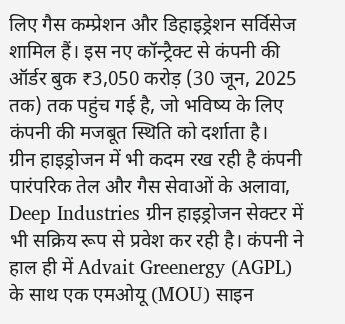लिए गैस कम्प्रेशन और डिहाइड्रेशन सर्विसेज शामिल हैं। इस नए कॉन्ट्रैक्ट से कंपनी की ऑर्डर बुक ₹3,050 करोड़ (30 जून, 2025 तक) तक पहुंच गई है, जो भविष्य के लिए कंपनी की मजबूत स्थिति को दर्शाता है।
ग्रीन हाइड्रोजन में भी कदम रख रही है कंपनी
पारंपरिक तेल और गैस सेवाओं के अलावा, Deep Industries ग्रीन हाइड्रोजन सेक्टर में भी सक्रिय रूप से प्रवेश कर रही है। कंपनी ने हाल ही में Advait Greenergy (AGPL) के साथ एक एमओयू (MOU) साइन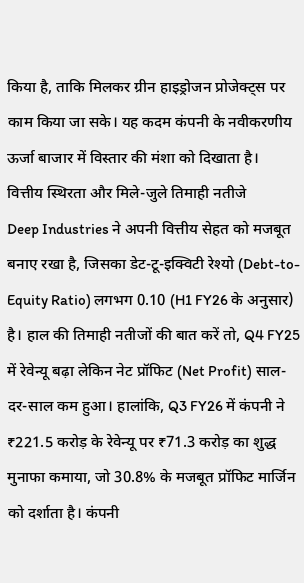किया है, ताकि मिलकर ग्रीन हाइड्रोजन प्रोजेक्ट्स पर काम किया जा सके। यह कदम कंपनी के नवीकरणीय ऊर्जा बाजार में विस्तार की मंशा को दिखाता है।
वित्तीय स्थिरता और मिले-जुले तिमाही नतीजे
Deep Industries ने अपनी वित्तीय सेहत को मजबूत बनाए रखा है, जिसका डेट-टू-इक्विटी रेश्यो (Debt-to-Equity Ratio) लगभग 0.10 (H1 FY26 के अनुसार) है। हाल की तिमाही नतीजों की बात करें तो, Q4 FY25 में रेवेन्यू बढ़ा लेकिन नेट प्रॉफिट (Net Profit) साल-दर-साल कम हुआ। हालांकि, Q3 FY26 में कंपनी ने ₹221.5 करोड़ के रेवेन्यू पर ₹71.3 करोड़ का शुद्ध मुनाफा कमाया, जो 30.8% के मजबूत प्रॉफिट मार्जिन को दर्शाता है। कंपनी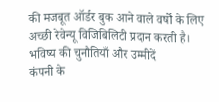की मजबूत ऑर्डर बुक आने वाले वर्षों के लिए अच्छी रेवेन्यू विजिबिलिटी प्रदान करती है।
भविष्य की चुनौतियाँ और उम्मीदें
कंपनी के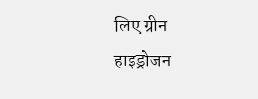लिए ग्रीन हाइड्रोजन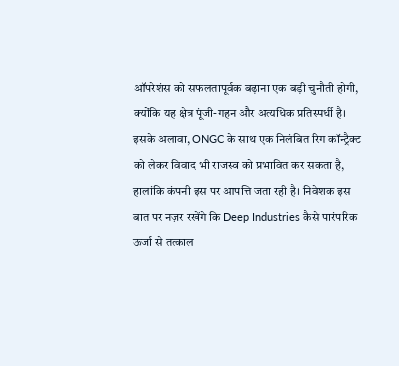ऑपरेशंस को सफलतापूर्वक बढ़ाना एक बड़ी चुनौती होगी, क्योंकि यह क्षेत्र पूंजी-गहन और अत्यधिक प्रतिस्पर्धी है। इसके अलावा, ONGC के साथ एक निलंबित रिग कॉन्ट्रैक्ट को लेकर विवाद भी राजस्व को प्रभावित कर सकता है, हालांकि कंपनी इस पर आपत्ति जता रही है। निवेशक इस बात पर नज़र रखेंगे कि Deep Industries कैसे पारंपरिक ऊर्जा से तत्काल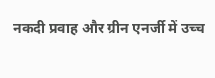नकदी प्रवाह और ग्रीन एनर्जी में उच्च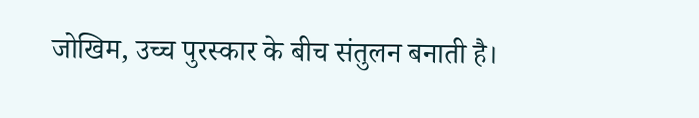जोखिम, उच्च पुरस्कार के बीच संतुलन बनाती है।